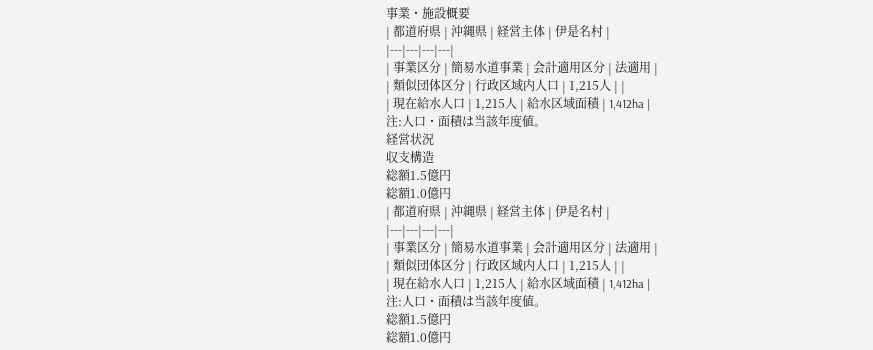事業・施設概要
| 都道府県 | 沖縄県 | 経営主体 | 伊是名村 |
|---|---|---|---|
| 事業区分 | 簡易水道事業 | 会計適用区分 | 法適用 |
| 類似団体区分 | 行政区域内人口 | 1,215人 | |
| 現在給水人口 | 1,215人 | 給水区域面積 | 1,412ha |
注:人口・面積は当該年度値。
経営状況
収支構造
総額1.5億円
総額1.0億円
| 都道府県 | 沖縄県 | 経営主体 | 伊是名村 |
|---|---|---|---|
| 事業区分 | 簡易水道事業 | 会計適用区分 | 法適用 |
| 類似団体区分 | 行政区域内人口 | 1,215人 | |
| 現在給水人口 | 1,215人 | 給水区域面積 | 1,412ha |
注:人口・面積は当該年度値。
総額1.5億円
総額1.0億円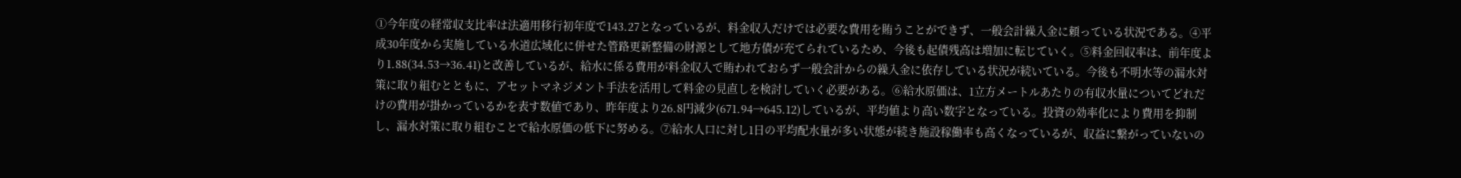①今年度の経常収支比率は法適用移行初年度で143.27となっているが、料金収入だけでは必要な費用を賄うことができず、一般会計繰入金に頼っている状況である。④平成30年度から実施している水道広域化に併せた管路更新整備の財源として地方債が充てられているため、今後も起債残高は増加に転じていく。⑤料金回収率は、前年度より1.88(34.53→36.41)と改善しているが、給水に係る費用が料金収入で賄われておらず一般会計からの繰入金に依存している状況が続いている。今後も不明水等の漏水対策に取り組むとともに、アセットマネジメント手法を活用して料金の見直しを検討していく必要がある。⑥給水原価は、1立方メートルあたりの有収水量についてどれだけの費用が掛かっているかを表す数値であり、昨年度より26.8円減少(671.94→645.12)しているが、平均値より高い数字となっている。投資の効率化により費用を抑制し、漏水対策に取り組むことで給水原価の低下に努める。⑦給水人口に対し1日の平均配水量が多い状態が続き施設稼働率も高くなっているが、収益に繋がっていないの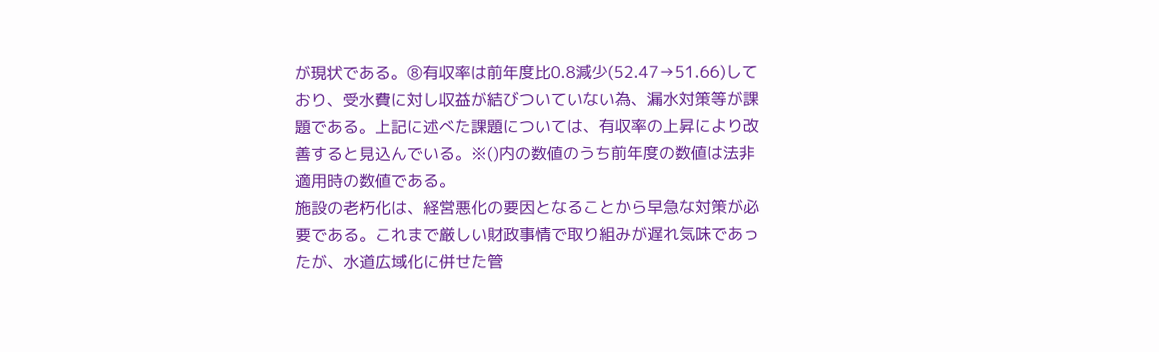が現状である。⑧有収率は前年度比0.8減少(52.47→51.66)しており、受水費に対し収益が結びついていない為、漏水対策等が課題である。上記に述べた課題については、有収率の上昇により改善すると見込んでいる。※()内の数値のうち前年度の数値は法非適用時の数値である。
施設の老朽化は、経営悪化の要因となることから早急な対策が必要である。これまで厳しい財政事情で取り組みが遅れ気味であったが、水道広域化に併せた管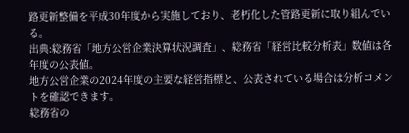路更新整備を平成30年度から実施しており、老朽化した管路更新に取り組んでいる。
出典:総務省「地方公営企業決算状況調査」、総務省「経営比較分析表」数値は各年度の公表値。
地方公営企業の2024年度の主要な経営指標と、公表されている場合は分析コメントを確認できます。
総務省の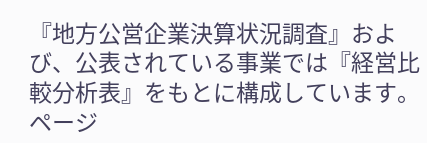『地方公営企業決算状況調査』および、公表されている事業では『経営比較分析表』をもとに構成しています。
ページ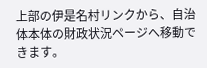上部の伊是名村リンクから、自治体本体の財政状況ページへ移動できます。